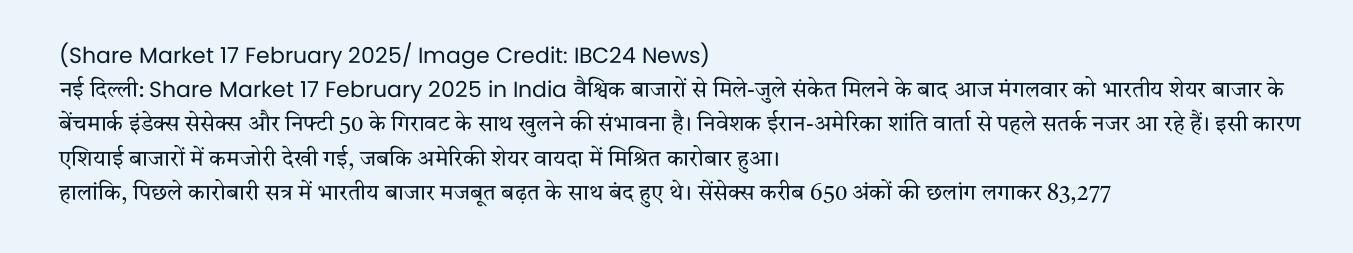(Share Market 17 February 2025/ Image Credit: IBC24 News)
नई दिल्ली: Share Market 17 February 2025 in India वैश्विक बाजारों से मिले-जुले संकेत मिलने के बाद आज मंगलवार को भारतीय शेयर बाजार के बेंचमार्क इंडेक्स सेसेक्स और निफ्टी 50 के गिरावट के साथ खुलने की संभावना है। निवेशक ईरान-अमेरिका शांति वार्ता से पहले सतर्क नजर आ रहे हैं। इसी कारण एशियाई बाजारों में कमजोरी देखी गई, जबकि अमेरिकी शेयर वायदा में मिश्रित कारोबार हुआ।
हालांकि, पिछले कारोबारी सत्र में भारतीय बाजार मजबूत बढ़त के साथ बंद हुए थे। सेंसेक्स करीब 650 अंकों की छलांग लगाकर 83,277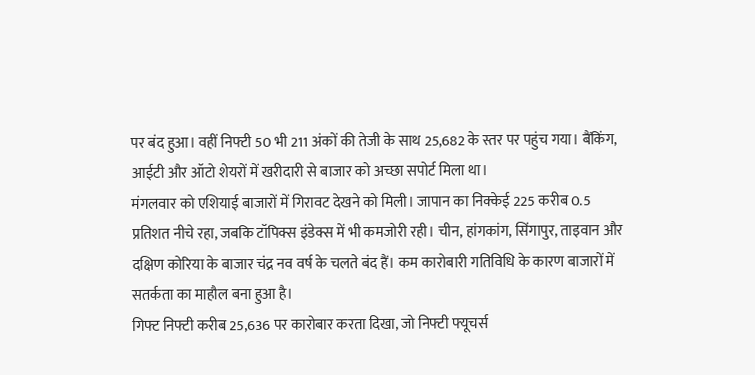पर बंद हुआ। वहीं निफ्टी 50 भी 211 अंकों की तेजी के साथ 25,682 के स्तर पर पहुंच गया। बैंकिंग, आईटी और ऑटो शेयरों में खरीदारी से बाजार को अच्छा सपोर्ट मिला था।
मंगलवार को एशियाई बाजारों में गिरावट देखने को मिली। जापान का निक्केई 225 करीब 0.5 प्रतिशत नीचे रहा, जबकि टॉपिक्स इंडेक्स में भी कमजोरी रही। चीन, हांगकांग, सिंगापुर, ताइवान और दक्षिण कोरिया के बाजार चंद्र नव वर्ष के चलते बंद हैं। कम कारोबारी गतिविधि के कारण बाजारों में सतर्कता का माहौल बना हुआ है।
गिफ्ट निफ्टी करीब 25,636 पर कारोबार करता दिखा, जो निफ्टी फ्यूचर्स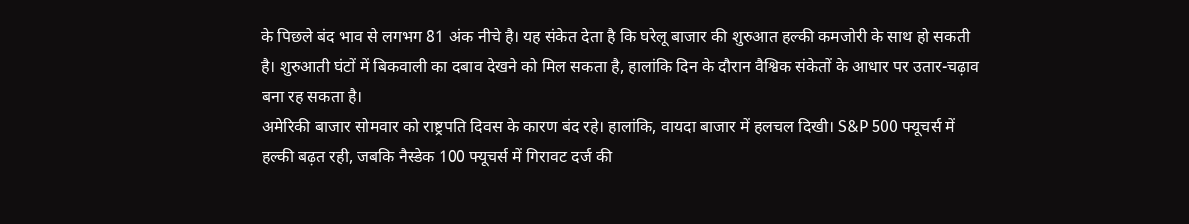के पिछले बंद भाव से लगभग 81 अंक नीचे है। यह संकेत देता है कि घरेलू बाजार की शुरुआत हल्की कमजोरी के साथ हो सकती है। शुरुआती घंटों में बिकवाली का दबाव देखने को मिल सकता है, हालांकि दिन के दौरान वैश्विक संकेतों के आधार पर उतार-चढ़ाव बना रह सकता है।
अमेरिकी बाजार सोमवार को राष्ट्रपति दिवस के कारण बंद रहे। हालांकि, वायदा बाजार में हलचल दिखी। S&P 500 फ्यूचर्स में हल्की बढ़त रही, जबकि नैस्डेक 100 फ्यूचर्स में गिरावट दर्ज की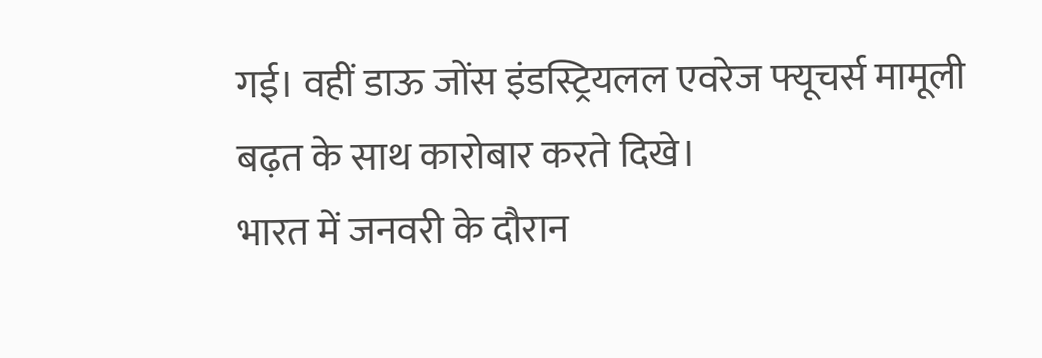गई। वहीं डाऊ जोंस इंडस्ट्रियलल एवरेज फ्यूचर्स मामूली बढ़त के साथ कारोबार करते दिखे।
भारत में जनवरी के दौरान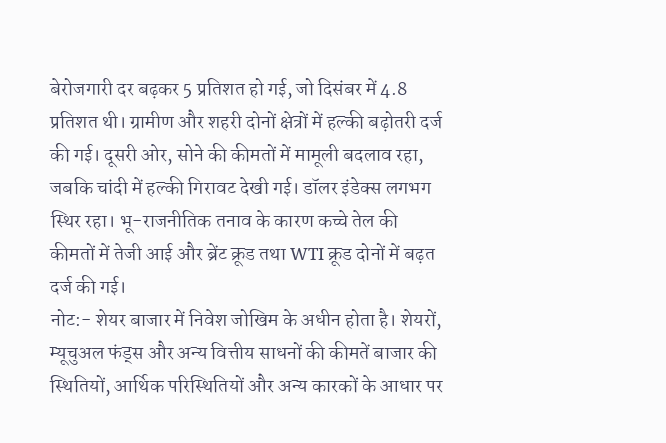बेरोजगारी दर बढ़कर 5 प्रतिशत हो गई, जो दिसंबर में 4.8 प्रतिशत थी। ग्रामीण और शहरी दोनों क्षेत्रों में हल्की बढ़ोतरी दर्ज की गई। दूसरी ओर, सोने की कीमतों में मामूली बदलाव रहा, जबकि चांदी में हल्की गिरावट देखी गई। डॉलर इंडेक्स लगभग स्थिर रहा। भू-राजनीतिक तनाव के कारण कच्चे तेल की कीमतों में तेजी आई और ब्रेंट क्रूड तथा WTI क्रूड दोनों में बढ़त दर्ज की गई।
नोट:- शेयर बाजार में निवेश जोखिम के अधीन होता है। शेयरों, म्यूचुअल फंड्स और अन्य वित्तीय साधनों की कीमतें बाजार की स्थितियों, आर्थिक परिस्थितियों और अन्य कारकों के आधार पर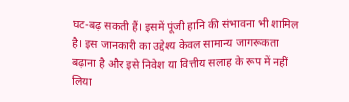घट-बढ़ सकती हैं। इसमें पूंजी हानि की संभावना भी शामिल है। इस जानकारी का उद्देश्य केवल सामान्य जागरूकता बढ़ाना है और इसे निवेश या वित्तीय सलाह के रूप में नहीं लिया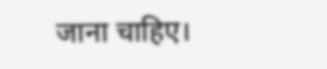जाना चाहिए।